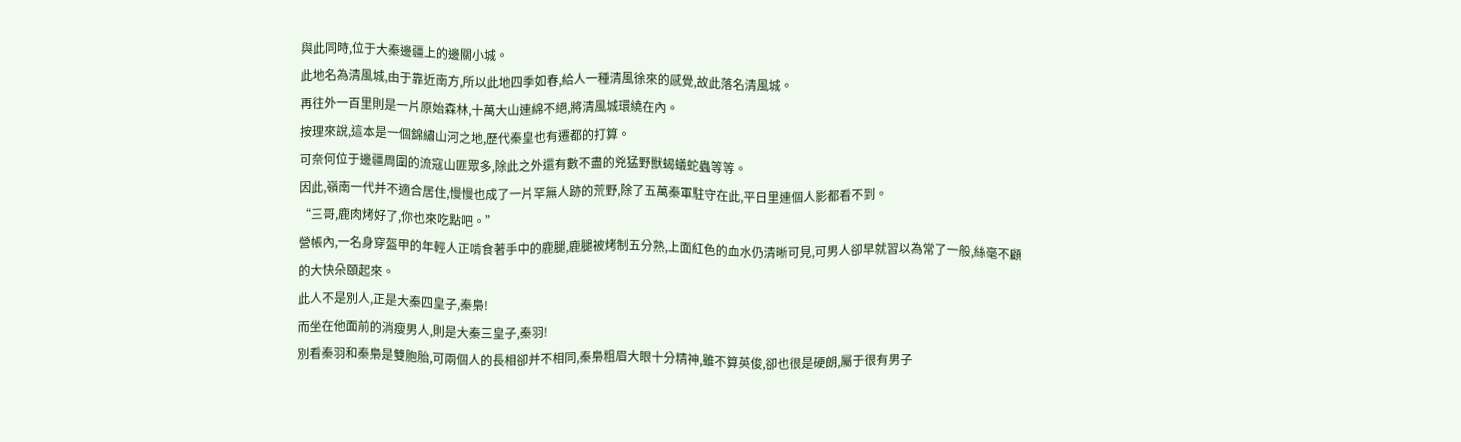與此同時,位于大秦邊疆上的邊關小城。
此地名為清風城,由于靠近南方,所以此地四季如春,給人一種清風徐來的感覺,故此落名清風城。
再往外一百里則是一片原始森林,十萬大山連綿不絕,將清風城環繞在內。
按理來說,這本是一個錦繡山河之地,歷代秦皇也有遷都的打算。
可奈何位于邊疆周圍的流寇山匪眾多,除此之外還有數不盡的兇猛野獸蝎蟻蛇蟲等等。
因此,嶺南一代并不適合居住,慢慢也成了一片罕無人跡的荒野,除了五萬秦軍駐守在此,平日里連個人影都看不到。
“三哥,鹿肉烤好了,你也來吃點吧。”
營帳內,一名身穿盔甲的年輕人正啃食著手中的鹿腿,鹿腿被烤制五分熟,上面紅色的血水仍清晰可見,可男人卻早就習以為常了一般,絲毫不顧的大快朵頤起來。
此人不是別人,正是大秦四皇子,秦梟!
而坐在他面前的消瘦男人,則是大秦三皇子,秦羽!
別看秦羽和秦梟是雙胞胎,可兩個人的長相卻并不相同,秦梟粗眉大眼十分精神,雖不算英俊,卻也很是硬朗,屬于很有男子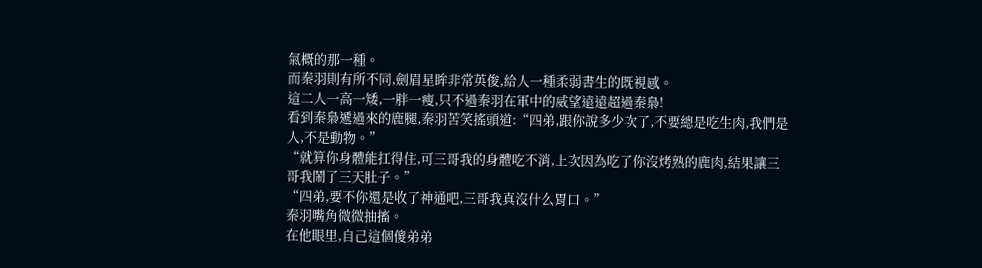氣概的那一種。
而秦羽則有所不同,劍眉星眸非常英俊,給人一種柔弱書生的既視感。
這二人一高一矮,一胖一瘦,只不過秦羽在軍中的威望遠遠超過秦梟!
看到秦梟遞過來的鹿腿,秦羽苦笑搖頭道:“四弟,跟你說多少次了,不要總是吃生肉,我們是人,不是動物。”
“就算你身體能扛得住,可三哥我的身體吃不消,上次因為吃了你沒烤熟的鹿肉,結果讓三哥我鬧了三天肚子。”
“四弟,要不你還是收了神通吧,三哥我真沒什么胃口。”
秦羽嘴角微微抽搐。
在他眼里,自己這個傻弟弟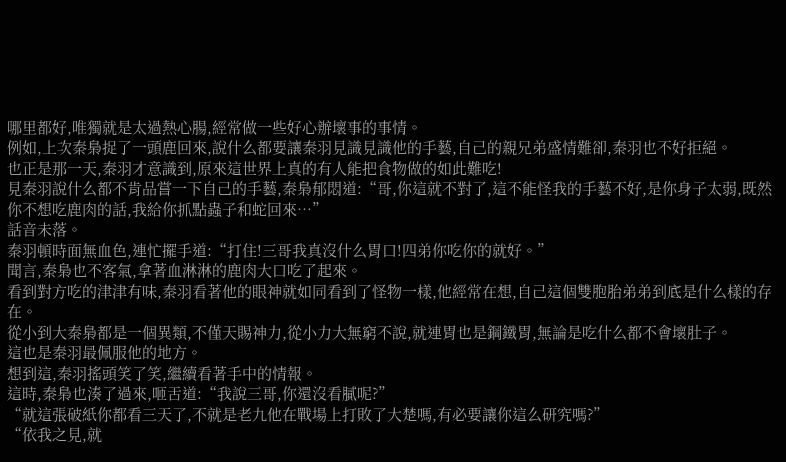哪里都好,唯獨就是太過熱心腸,經常做一些好心辦壞事的事情。
例如,上次秦梟捉了一頭鹿回來,說什么都要讓秦羽見識見識他的手藝,自己的親兄弟盛情難卻,秦羽也不好拒絕。
也正是那一天,秦羽才意識到,原來這世界上真的有人能把食物做的如此難吃!
見秦羽說什么都不肯品嘗一下自己的手藝,秦梟郁悶道:“哥,你這就不對了,這不能怪我的手藝不好,是你身子太弱,既然你不想吃鹿肉的話,我給你抓點蟲子和蛇回來…”
話音未落。
秦羽頓時面無血色,連忙擺手道:“打住!三哥我真沒什么胃口!四弟你吃你的就好。”
聞言,秦梟也不客氣,拿著血淋淋的鹿肉大口吃了起來。
看到對方吃的津津有味,秦羽看著他的眼神就如同看到了怪物一樣,他經常在想,自己這個雙胞胎弟弟到底是什么樣的存在。
從小到大秦梟都是一個異類,不僅天賜神力,從小力大無窮不說,就連胃也是鋼鐵胃,無論是吃什么都不會壞肚子。
這也是秦羽最佩服他的地方。
想到這,秦羽搖頭笑了笑,繼續看著手中的情報。
這時,秦梟也湊了過來,咂舌道:“我說三哥,你還沒看膩呢?”
“就這張破紙你都看三天了,不就是老九他在戰場上打敗了大楚嗎,有必要讓你這么研究嗎?”
“依我之見,就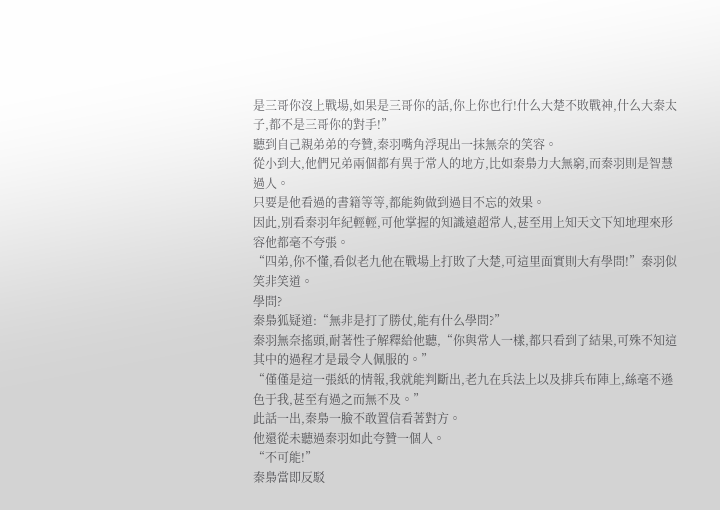是三哥你沒上戰場,如果是三哥你的話,你上你也行!什么大楚不敗戰神,什么大秦太子,都不是三哥你的對手!”
聽到自己親弟弟的夸贊,秦羽嘴角浮現出一抹無奈的笑容。
從小到大,他們兄弟兩個都有異于常人的地方,比如秦梟力大無窮,而秦羽則是智慧過人。
只要是他看過的書籍等等,都能夠做到過目不忘的效果。
因此,別看秦羽年紀輕輕,可他掌握的知識遠超常人,甚至用上知天文下知地理來形容他都毫不夸張。
“四弟,你不懂,看似老九他在戰場上打敗了大楚,可這里面實則大有學問!”秦羽似笑非笑道。
學問?
秦梟狐疑道:“無非是打了勝仗,能有什么學問?”
秦羽無奈搖頭,耐著性子解釋給他聽,“你與常人一樣,都只看到了結果,可殊不知這其中的過程才是最令人佩服的。”
“僅僅是這一張紙的情報,我就能判斷出,老九在兵法上以及排兵布陣上,絲毫不遜色于我,甚至有過之而無不及。”
此話一出,秦梟一臉不敢置信看著對方。
他還從未聽過秦羽如此夸贊一個人。
“不可能!”
秦梟當即反駁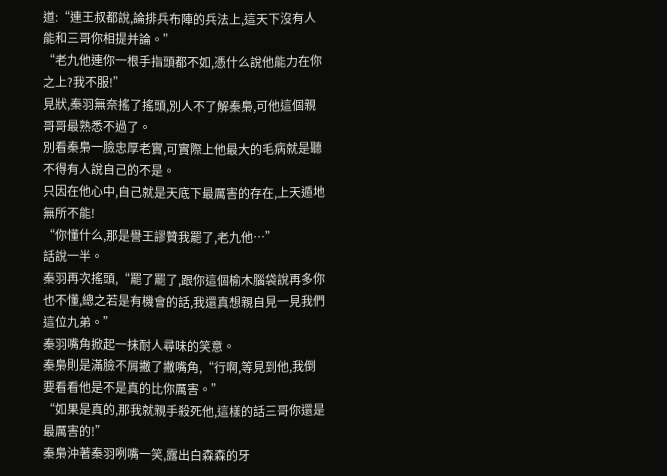道:“連王叔都說,論排兵布陣的兵法上,這天下沒有人能和三哥你相提并論。”
“老九他連你一根手指頭都不如,憑什么說他能力在你之上?我不服!”
見狀,秦羽無奈搖了搖頭,別人不了解秦梟,可他這個親哥哥最熟悉不過了。
別看秦梟一臉忠厚老實,可實際上他最大的毛病就是聽不得有人說自己的不是。
只因在他心中,自己就是天底下最厲害的存在,上天遁地無所不能!
“你懂什么,那是譽王謬贊我罷了,老九他…”
話說一半。
秦羽再次搖頭,“罷了罷了,跟你這個榆木腦袋說再多你也不懂,總之若是有機會的話,我還真想親自見一見我們這位九弟。”
秦羽嘴角掀起一抹耐人尋味的笑意。
秦梟則是滿臉不屑撇了撇嘴角,“行啊,等見到他,我倒要看看他是不是真的比你厲害。”
“如果是真的,那我就親手殺死他,這樣的話三哥你還是最厲害的!”
秦梟沖著秦羽咧嘴一笑,露出白森森的牙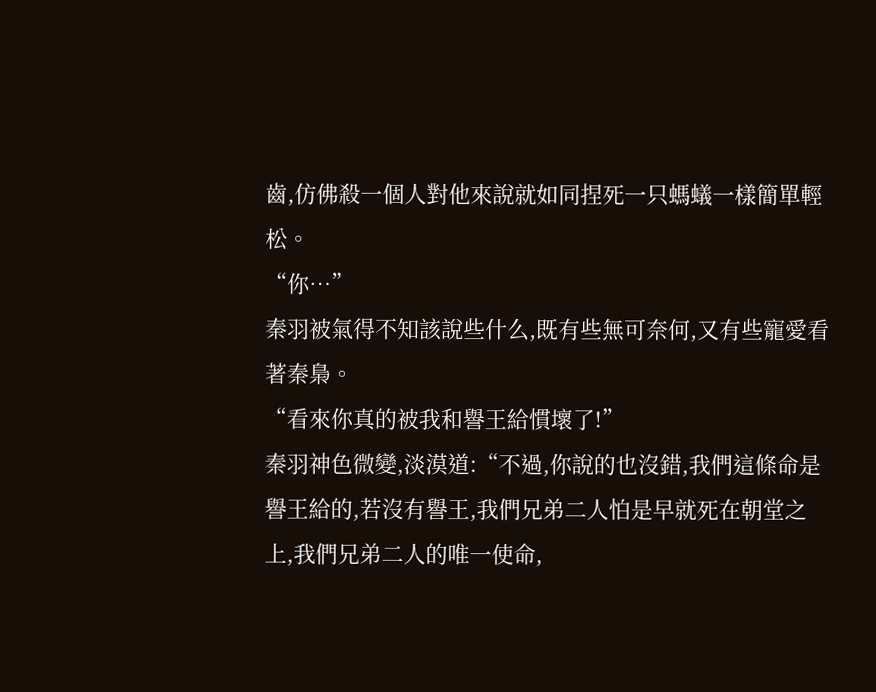齒,仿佛殺一個人對他來說就如同捏死一只螞蟻一樣簡單輕松。
“你…”
秦羽被氣得不知該說些什么,既有些無可奈何,又有些寵愛看著秦梟。
“看來你真的被我和譽王給慣壞了!”
秦羽神色微變,淡漠道:“不過,你說的也沒錯,我們這條命是譽王給的,若沒有譽王,我們兄弟二人怕是早就死在朝堂之上,我們兄弟二人的唯一使命,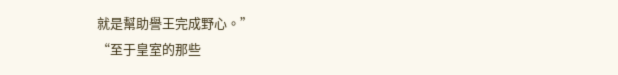就是幫助譽王完成野心。”
“至于皇室的那些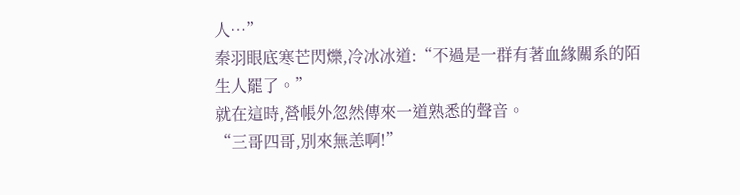人…”
秦羽眼底寒芒閃爍,冷冰冰道:“不過是一群有著血緣關系的陌生人罷了。”
就在這時,營帳外忽然傳來一道熟悉的聲音。
“三哥四哥,別來無恙啊!”